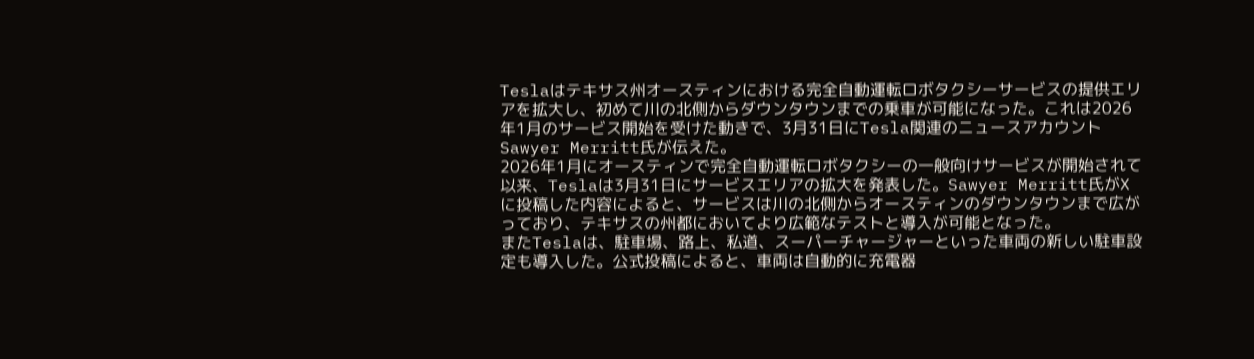Teslaはテキサス州オースティンにおける完全自動運転ロボタクシーサービスの提供エリアを拡大し、初めて川の北側からダウンタウンまでの乗車が可能になった。これは2026年1月のサービス開始を受けた動きで、3月31日にTesla関連のニュースアカウントSawyer Merritt氏が伝えた。
2026年1月にオースティンで完全自動運転ロボタクシーの一般向けサービスが開始されて以来、Teslaは3月31日にサービスエリアの拡大を発表した。Sawyer Merritt氏がXに投稿した内容によると、サービスは川の北側からオースティンのダウンタウンまで広がっており、テキサスの州都においてより広範なテストと導入が可能となった。
またTeslaは、駐車場、路上、私道、スーパーチャージャーといった車両の新しい駐車設定も導入した。公式投稿によると、車両は自動的に充電器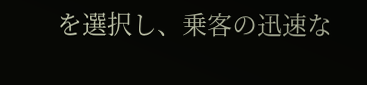を選択し、乗客の迅速な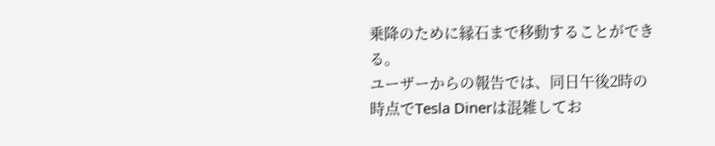乗降のために縁石まで移動することができる。
ユーザーからの報告では、同日午後2時の時点でTesla Dinerは混雑してお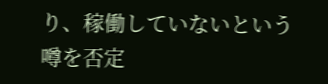り、稼働していないという噂を否定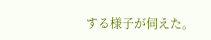する様子が伺えた。